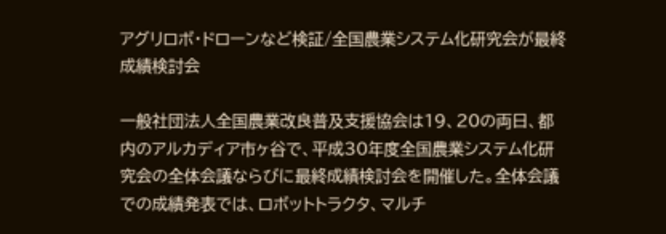アグリロボ・ドローンなど検証/全国農業システム化研究会が最終成績検討会

一般社団法人全国農業改良普及支援協会は19、20の両日、都内のアルカディア市ヶ谷で、平成30年度全国農業システム化研究会の全体会議ならびに最終成績検討会を開催した。全体会議での成績発表では、ロボットトラクタ、マルチ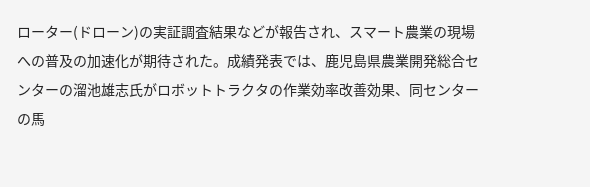ローター(ドローン)の実証調査結果などが報告され、スマート農業の現場への普及の加速化が期待された。成績発表では、鹿児島県農業開発総合センターの溜池雄志氏がロボットトラクタの作業効率改善効果、同センターの馬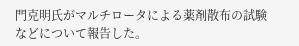門克明氏がマルチロータによる薬剤散布の試験などについて報告した。